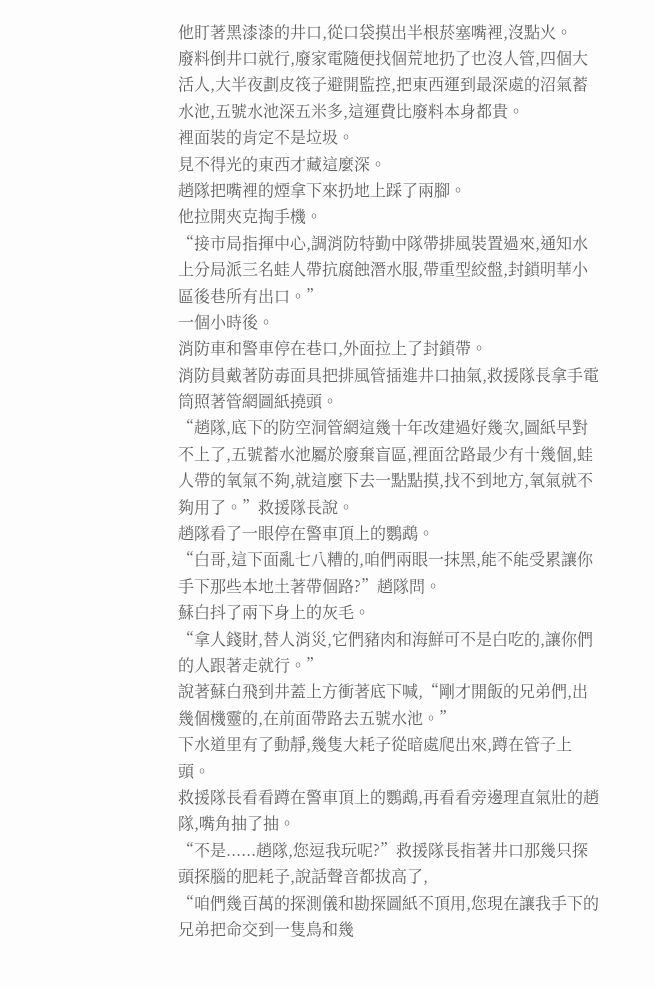他盯著黑漆漆的井口,從口袋摸出半根菸塞嘴裡,沒點火。
廢料倒井口就行,廢家電隨便找個荒地扔了也沒人管,四個大活人,大半夜劃皮筏子避開監控,把東西運到最深處的沼氣蓄水池,五號水池深五米多,這運費比廢料本身都貴。
裡面裝的肯定不是垃圾。
見不得光的東西才藏這麼深。
趙隊把嘴裡的煙拿下來扔地上踩了兩腳。
他拉開夾克掏手機。
“接市局指揮中心,調消防特勤中隊帶排風裝置過來,通知水上分局派三名蛙人帶抗腐蝕潛水服,帶重型絞盤,封鎖明華小區後巷所有出口。”
一個小時後。
消防車和警車停在巷口,外面拉上了封鎖帶。
消防員戴著防毒面具把排風管插進井口抽氣,救援隊長拿手電筒照著管網圖紙撓頭。
“趙隊,底下的防空洞管網這幾十年改建過好幾次,圖紙早對不上了,五號蓄水池屬於廢棄盲區,裡面岔路最少有十幾個,蛙人帶的氧氣不夠,就這麼下去一點點摸,找不到地方,氧氣就不夠用了。”救援隊長說。
趙隊看了一眼停在警車頂上的鸚鵡。
“白哥,這下面亂七八糟的,咱們兩眼一抹黑,能不能受累讓你手下那些本地土著帶個路?”趙隊問。
蘇白抖了兩下身上的灰毛。
“拿人錢財,替人消災,它們豬肉和海鮮可不是白吃的,讓你們的人跟著走就行。”
說著蘇白飛到井蓋上方衝著底下喊,“剛才開飯的兄弟們,出幾個機靈的,在前面帶路去五號水池。”
下水道里有了動靜,幾隻大耗子從暗處爬出來,蹲在管子上頭。
救援隊長看看蹲在警車頂上的鸚鵡,再看看旁邊理直氣壯的趙隊,嘴角抽了抽。
“不是......趙隊,您逗我玩呢?”救援隊長指著井口那幾只探頭探腦的肥耗子,說話聲音都拔高了,
“咱們幾百萬的探測儀和勘探圖紙不頂用,您現在讓我手下的兄弟把命交到一隻鳥和幾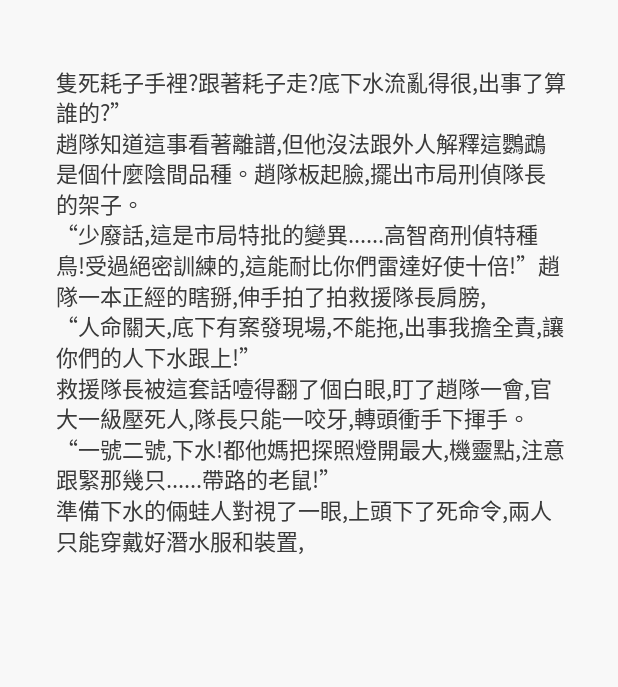隻死耗子手裡?跟著耗子走?底下水流亂得很,出事了算誰的?”
趙隊知道這事看著離譜,但他沒法跟外人解釋這鸚鵡是個什麼陰間品種。趙隊板起臉,擺出市局刑偵隊長的架子。
“少廢話,這是市局特批的變異......高智商刑偵特種鳥!受過絕密訓練的,這能耐比你們雷達好使十倍!”趙隊一本正經的瞎掰,伸手拍了拍救援隊長肩膀,
“人命關天,底下有案發現場,不能拖,出事我擔全責,讓你們的人下水跟上!”
救援隊長被這套話噎得翻了個白眼,盯了趙隊一會,官大一級壓死人,隊長只能一咬牙,轉頭衝手下揮手。
“一號二號,下水!都他媽把探照燈開最大,機靈點,注意跟緊那幾只......帶路的老鼠!”
準備下水的倆蛙人對視了一眼,上頭下了死命令,兩人只能穿戴好潛水服和裝置,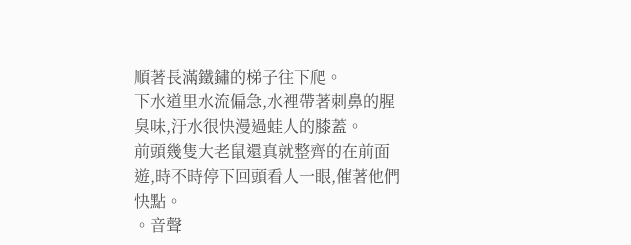順著長滿鐵鏽的梯子往下爬。
下水道里水流偏急,水裡帶著刺鼻的腥臭味,汙水很快漫過蛙人的膝蓋。
前頭幾隻大老鼠還真就整齊的在前面遊,時不時停下回頭看人一眼,催著他們快點。
。音聲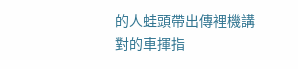的人蛙頭帶出傳裡機講對的車揮指